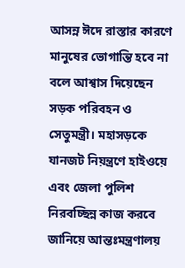আসন্ন ঈদে রাস্তার কারণে মানুষের ভোগান্তি হবে না বলে আশ্বাস দিয়েছেন সড়ক পরিবহন ও সেতুমন্ত্রী। মহাসড়কে যানজট নিয়ন্ত্রণে হাইওয়ে এবং জেলা পুলিশ নিরবচ্ছিন্ন কাজ করবে জানিয়ে আন্তঃমন্ত্রণালয়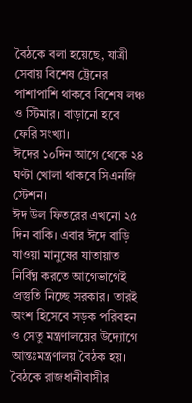বৈঠকে বলা হয়েছে, যাত্রী সেবায় বিশেষ ট্রেনের পাশাপাশি থাকবে বিশেষ লঞ্চ ও স্টিমার। বাড়ানো হবে ফেরি সংখ্যা।
ঈদের ১০দিন আগে থেকে ২৪ ঘণ্টা খোলা থাকবে সিএনজি স্টেশন।
ঈদ উল ফিতরের এখনো ২৫ দিন বাকি। এবার ঈদে বাড়ি যাওয়া মানুষের যাতায়াত নির্বিঘ্ন করতে আগেভাগেই প্রস্তুতি নিচ্ছে সরকার। তারই অংশ হিসেবে সড়ক পরিবহন ও সেতু মন্ত্রণালয়ের উদ্যোগে আন্তঃমন্ত্রণালয় বৈঠক হয়।
বৈঠকে রাজধানীবাসীর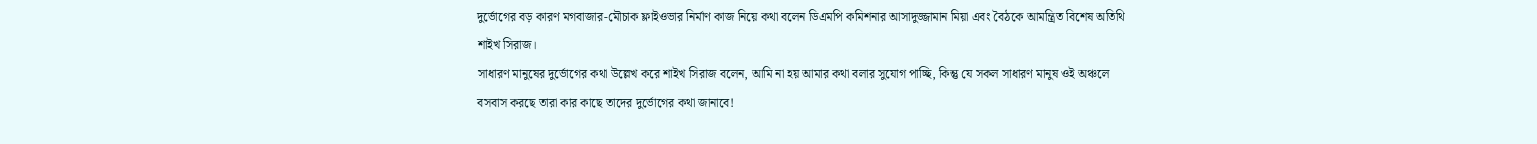দুর্ভোগের বড় কারণ মগবাজার-মৌচাক ফ্লাইওভার নির্মাণ কাজ নিয়ে কথা বলেন ডিএমপি কমিশনার আসাদুজ্জামান মিয়া এবং বৈঠকে আমন্ত্রিত বিশেষ অতিথি শাইখ সিরাজ।
সাধারণ মানুষের দুর্ভোগের কথা উল্লেখ করে শাইখ সিরাজ বলেন, আমি না হয় আমার কথা বলার সুযোগ পাচ্ছি, কিন্তু যে সকল সাধারণ মানুষ ওই অঞ্চলে বসবাস করছে তারা কার কাছে তাদের দুর্ভোগের কথা জানাবে!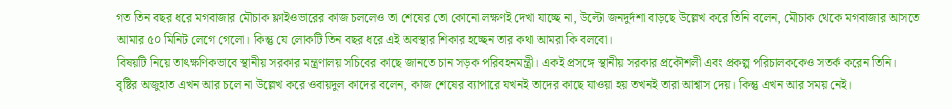গত তিন বছর ধরে মগবাজার মৌচাক ফ্লাইওভারের কাজ চললেও তা শেষের তো কোনো লক্ষণই দেখা যাচ্ছে না, উল্টো জনদুর্দশা বাড়ছে উল্লেখ করে তিনি বলেন, মৌচাক থেকে মগবাজার আসতে আমার ৫০ মিনিট লেগে গেলো। কিন্তু যে লোকটি তিন বছর ধরে এই অবস্থার শিকার হচ্ছেন তার কথা আমরা কি বলবো।
বিষয়টি নিয়ে তাৎক্ষণিকভাবে স্থানীয় সরকার মন্ত্রণালয় সচিবের কাছে জানতে চান সড়ক পরিবহনমন্ত্রী। একই প্রসঙ্গে স্থানীয় সরকার প্রকৌশলী এবং প্রকল্প পরিচালককেও সতর্ক করেন তিনি।
বৃষ্টির অজুহাত এখন আর চলে না উল্লেখ করে ওবায়দুল কাদের বলেন, কাজ শেষের ব্যাপারে যখনই তাদের কাছে যাওয়া হয় তখনই তারা আশ্বাস দেয়। কিন্তু এখন আর সময় নেই।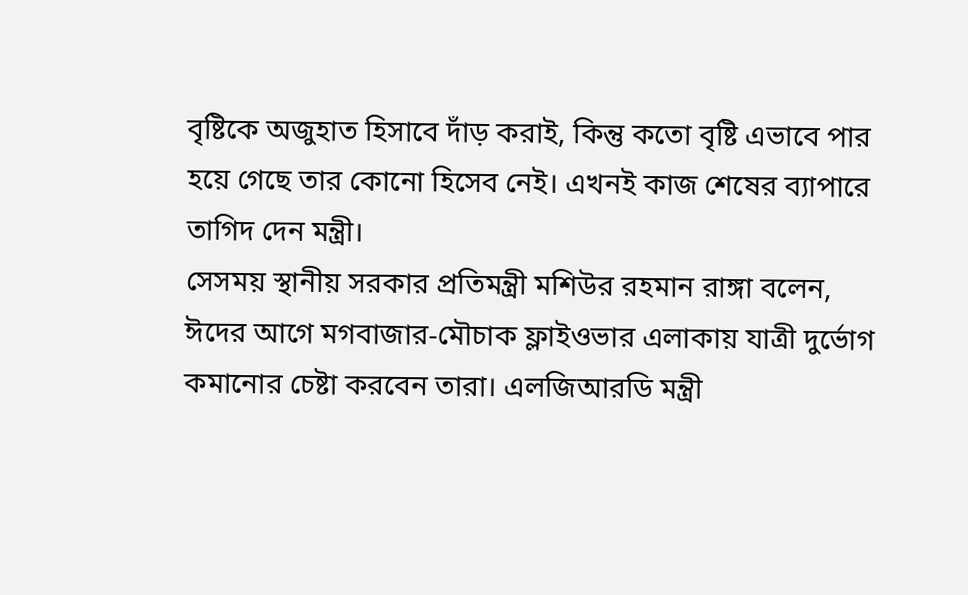বৃষ্টিকে অজুহাত হিসাবে দাঁড় করাই, কিন্তু কতো বৃষ্টি এভাবে পার হয়ে গেছে তার কোনো হিসেব নেই। এখনই কাজ শেষের ব্যাপারে তাগিদ দেন মন্ত্রী।
সেসময় স্থানীয় সরকার প্রতিমন্ত্রী মশিউর রহমান রাঙ্গা বলেন, ঈদের আগে মগবাজার-মৌচাক ফ্লাইওভার এলাকায় যাত্রী দুর্ভোগ কমানোর চেষ্টা করবেন তারা। এলজিআরডি মন্ত্রী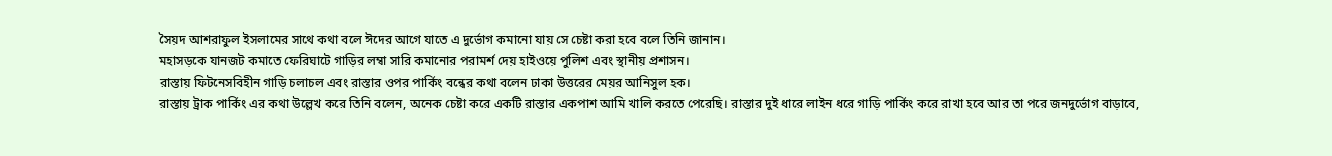সৈয়দ আশরাফুল ইসলামের সাথে কথা বলে ঈদের আগে যাতে এ দুর্ভোগ কমানো যায় সে চেষ্টা করা হবে বলে তিনি জানান।
মহাসড়কে যানজট কমাতে ফেরিঘাটে গাড়ির লম্বা সারি কমানোর পরামর্শ দেয় হাইওয়ে পুলিশ এবং স্থানীয় প্রশাসন।
রাস্তায় ফিটনেসবিহীন গাড়ি চলাচল এবং রাস্তার ওপর পার্কিং বন্ধের কথা বলেন ঢাকা উত্তরের মেয়র আনিসুল হক।
রাস্তায় ট্রাক পার্কিং এর কথা উল্লেখ করে তিনি বলেন, অনেক চেষ্টা করে একটি রাস্তার একপাশ আমি খালি করতে পেরেছি। রাস্তার দুই ধারে লাইন ধরে গাড়ি পার্কিং করে রাখা হবে আর তা পরে জনদুর্ভোগ বাড়াবে,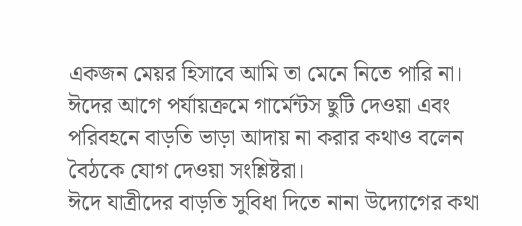একজন মেয়র হিসাবে আমি তা মেনে নিতে পারি না।
ঈদের আগে পর্যায়ক্রমে গার্মেন্টস ছুটি দেওয়া এবং পরিবহনে বাড়তি ভাড়া আদায় না করার কথাও বলেন বৈঠকে যোগ দেওয়া সংশ্লিষ্টরা।
ঈদে যাত্রীদের বাড়তি সুবিধা দিতে নানা উদ্যোগের কথা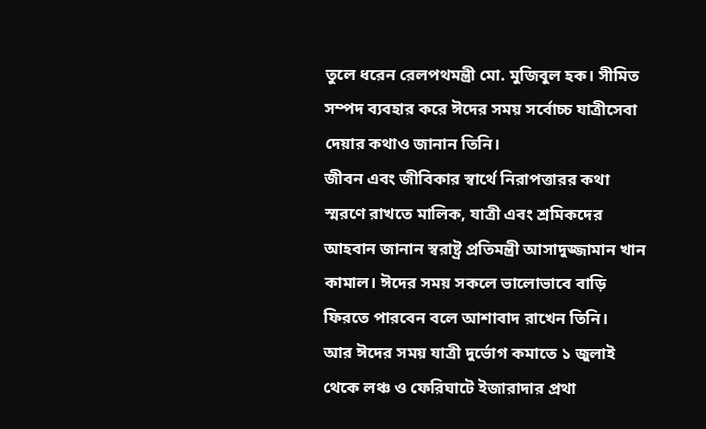তুলে ধরেন রেলপথমন্ত্রী মো. মুজিবুল হক। সীমিত সম্পদ ব্যবহার করে ঈদের সময় সর্বোচ্চ যাত্রীসেবা দেয়ার কথাও জানান তিনি।
জীবন এবং জীবিকার স্বার্থে নিরাপত্তারর কথা স্মরণে রাখতে মালিক, যাত্রী এবং শ্রমিকদের আহবান জানান স্বরাষ্ট্র প্রতিমন্ত্রী আসাদুজ্জামান খান কামাল। ঈদের সময় সকলে ভালোভাবে বাড়ি ফিরতে পারবেন বলে আশাবাদ রাখেন তিনি।
আর ঈদের সময় যাত্রী দুর্ভোগ কমাতে ১ জুলাই থেকে লঞ্চ ও ফেরিঘাটে ইজারাদার প্রথা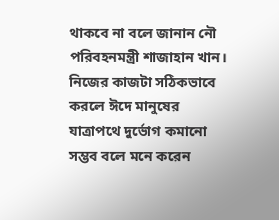থাকবে না বলে জানান নৌ পরিবহনমন্ত্রী শাজাহান খান।
নিজের কাজটা সঠিকভাবে করলে ঈদে মানুষের যাত্রাপথে দুর্ভোগ কমানো সম্ভব বলে মনে করেন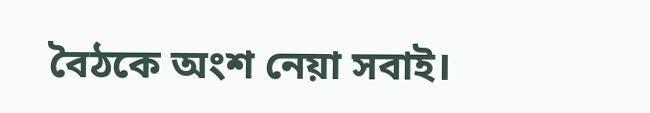বৈঠকে অংশ নেয়া সবাই।